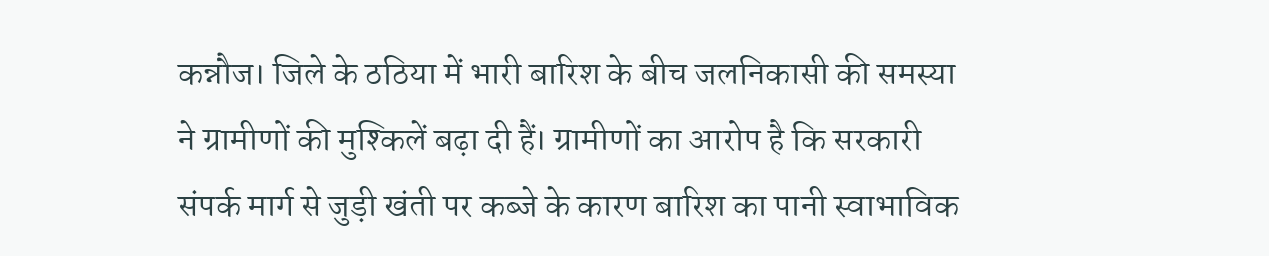कन्नौज। जिले के ठठिया में भारी बारिश के बीच जलनिकासी की समस्या ने ग्रामीणों की मुश्किलें बढ़ा दी हैं। ग्रामीणों का आरोप है कि सरकारी संपर्क मार्ग से जुड़ी खंती पर कब्जे के कारण बारिश का पानी स्वाभाविक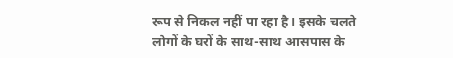रूप से निकल नहीं पा रहा है। इसके चलते लोगों के घरों के साथ-साथ आसपास के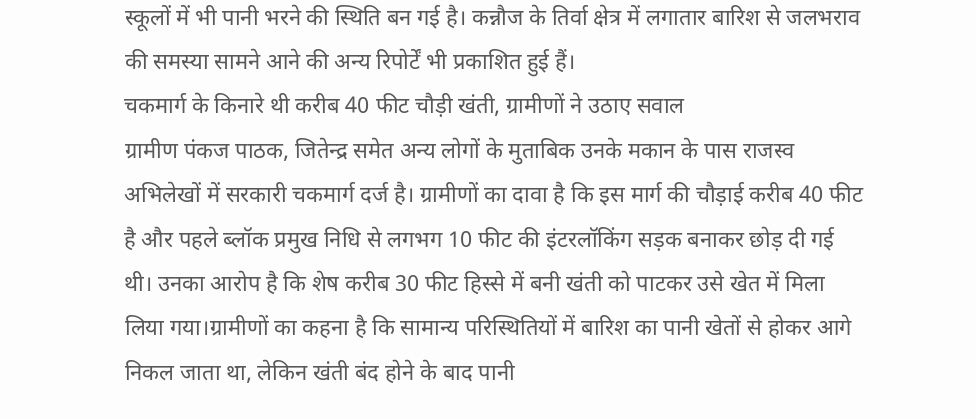स्कूलों में भी पानी भरने की स्थिति बन गई है। कन्नौज के तिर्वा क्षेत्र में लगातार बारिश से जलभराव की समस्या सामने आने की अन्य रिपोर्टें भी प्रकाशित हुई हैं।
चकमार्ग के किनारे थी करीब 40 फीट चौड़ी खंती, ग्रामीणों ने उठाए सवाल
ग्रामीण पंकज पाठक, जितेन्द्र समेत अन्य लोगों के मुताबिक उनके मकान के पास राजस्व अभिलेखों में सरकारी चकमार्ग दर्ज है। ग्रामीणों का दावा है कि इस मार्ग की चौड़ाई करीब 40 फीट है और पहले ब्लॉक प्रमुख निधि से लगभग 10 फीट की इंटरलॉकिंग सड़क बनाकर छोड़ दी गई थी। उनका आरोप है कि शेष करीब 30 फीट हिस्से में बनी खंती को पाटकर उसे खेत में मिला लिया गया।ग्रामीणों का कहना है कि सामान्य परिस्थितियों में बारिश का पानी खेतों से होकर आगे निकल जाता था, लेकिन खंती बंद होने के बाद पानी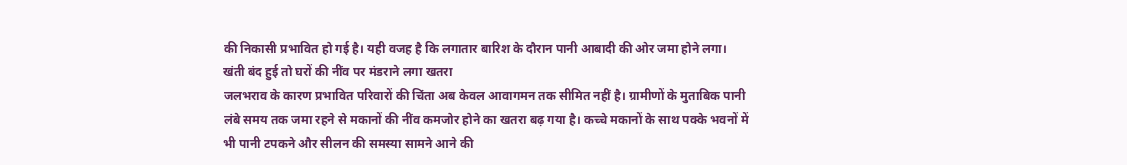की निकासी प्रभावित हो गई है। यही वजह है कि लगातार बारिश के दौरान पानी आबादी की ओर जमा होने लगा।
खंती बंद हुई तो घरों की नींव पर मंडराने लगा खतरा
जलभराव के कारण प्रभावित परिवारों की चिंता अब केवल आवागमन तक सीमित नहीं है। ग्रामीणों के मुताबिक पानी लंबे समय तक जमा रहने से मकानों की नींव कमजोर होने का खतरा बढ़ गया है। कच्चे मकानों के साथ पक्के भवनों में भी पानी टपकने और सीलन की समस्या सामने आने की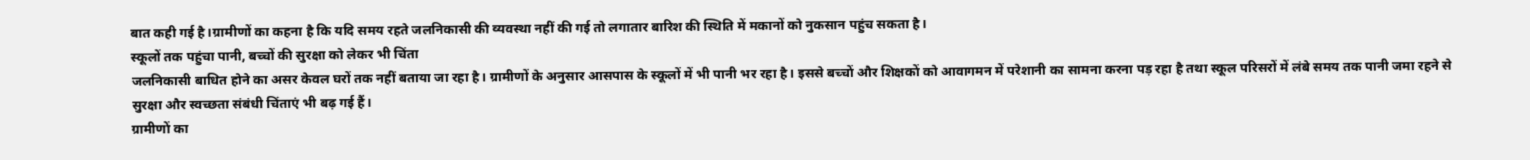बात कही गई है।ग्रामीणों का कहना है कि यदि समय रहते जलनिकासी की व्यवस्था नहीं की गई तो लगातार बारिश की स्थिति में मकानों को नुकसान पहुंच सकता है।
स्कूलों तक पहुंचा पानी, बच्चों की सुरक्षा को लेकर भी चिंता
जलनिकासी बाधित होने का असर केवल घरों तक नहीं बताया जा रहा है। ग्रामीणों के अनुसार आसपास के स्कूलों में भी पानी भर रहा है। इससे बच्चों और शिक्षकों को आवागमन में परेशानी का सामना करना पड़ रहा है तथा स्कूल परिसरों में लंबे समय तक पानी जमा रहने से सुरक्षा और स्वच्छता संबंधी चिंताएं भी बढ़ गई हैं।
ग्रामीणों का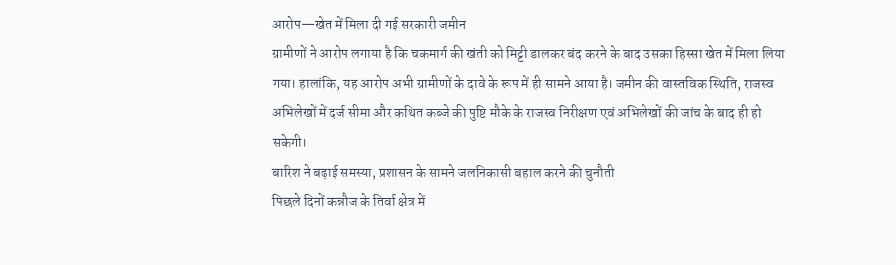आरोप—खेत में मिला दी गई सरकारी जमीन
ग्रामीणों ने आरोप लगाया है कि चकमार्ग की खंती को मिट्टी डालकर बंद करने के बाद उसका हिस्सा खेत में मिला लिया गया। हालांकि, यह आरोप अभी ग्रामीणों के दावे के रूप में ही सामने आया है। जमीन की वास्तविक स्थिति, राजस्व अभिलेखों में दर्ज सीमा और कथित कब्जे की पुष्टि मौके के राजस्व निरीक्षण एवं अभिलेखों की जांच के बाद ही हो सकेगी।
बारिश ने बढ़ाई समस्या, प्रशासन के सामने जलनिकासी बहाल करने की चुनौती
पिछले दिनों कन्नौज के तिर्वा क्षेत्र में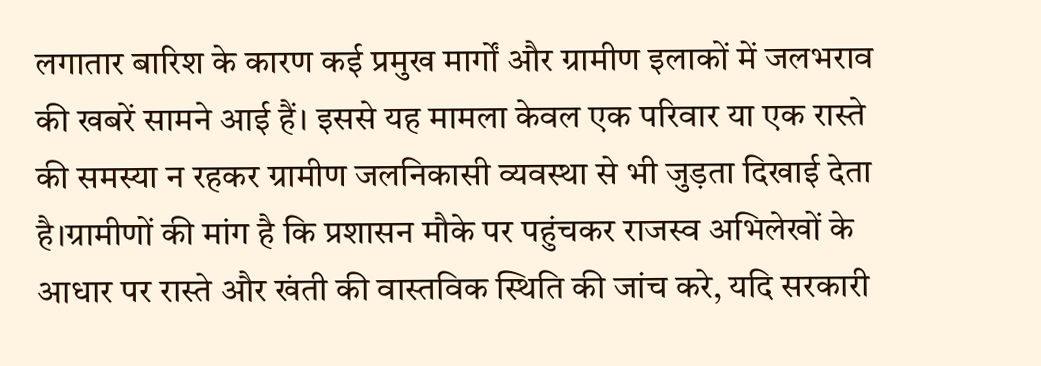लगातार बारिश के कारण कई प्रमुख मार्गों और ग्रामीण इलाकों में जलभराव की खबरें सामने आई हैं। इससे यह मामला केवल एक परिवार या एक रास्ते की समस्या न रहकर ग्रामीण जलनिकासी व्यवस्था से भी जुड़ता दिखाई देता है।ग्रामीणों की मांग है कि प्रशासन मौके पर पहुंचकर राजस्व अभिलेखों के आधार पर रास्ते और खंती की वास्तविक स्थिति की जांच करे, यदि सरकारी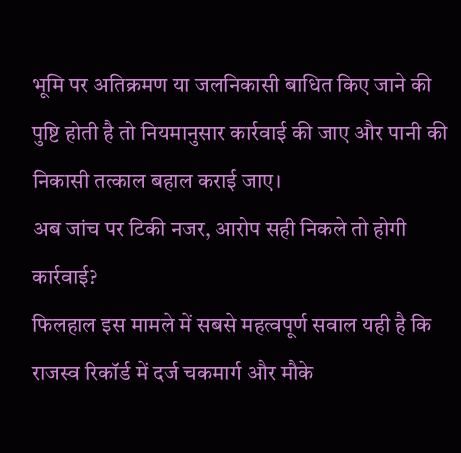भूमि पर अतिक्रमण या जलनिकासी बाधित किए जाने की पुष्टि होती है तो नियमानुसार कार्रवाई की जाए और पानी की निकासी तत्काल बहाल कराई जाए।
अब जांच पर टिकी नजर, आरोप सही निकले तो होगी कार्रवाई?
फिलहाल इस मामले में सबसे महत्वपूर्ण सवाल यही है कि राजस्व रिकॉर्ड में दर्ज चकमार्ग और मौके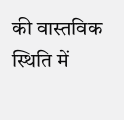की वास्तविक स्थिति में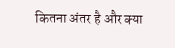कितना अंतर है और क्या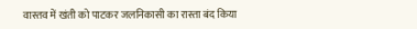वास्तव में खंती को पाटकर जलनिकासी का रास्ता बंद किया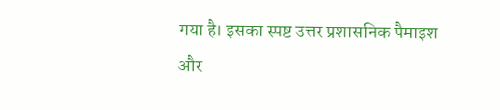गया है। इसका स्पष्ट उत्तर प्रशासनिक पैमाइश और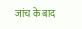जांच के बाद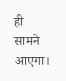ही सामने आएगा।